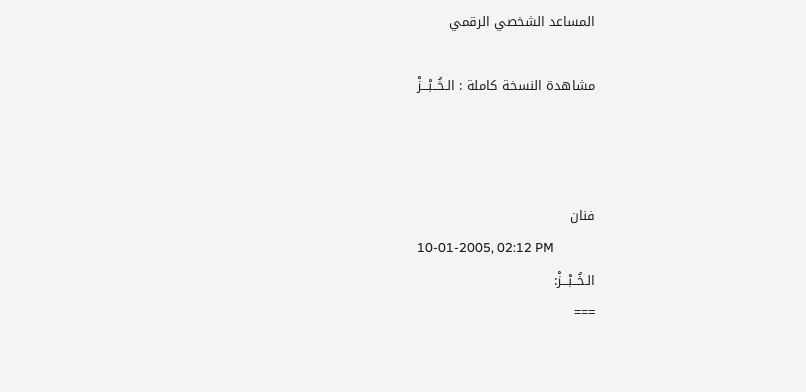المساعد الشخصي الرقمي

مشاهدة النسخة كاملة : الـخُــبْـــزْ



فنان
10-01-2005, 02:12 PM
الـخُــبْـــزْ:
===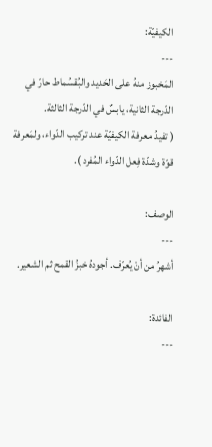الكيفيّة:
---
المَخبوز منهُ على الحَديد والبُقسُماط حارّ في الدّرجة الثانية، يابسٌ في الدّرجة الثالثة.
( تفيدُ معرفة الكيفيّة عند تركيب الدّواء، ولمَعرفة قوّة وشدّة فِعل الدّواء المُفرد ).

الوصف:
---
أشهرُ من أنْ يُعرّف. أجودهُ خبزُ القمح ثم الشعير.

الفائدة:
---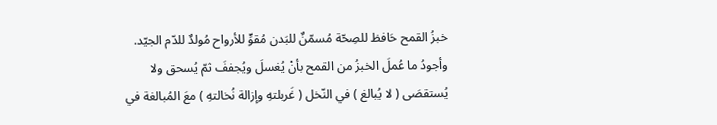خبزُ القمح حَافظ للصِحّة مُسمّنٌ للبَدن مُقوٍّ للأرواح مُولدٌ للدّم الجيّد. وأجودُ ما عُملَ الخبزُ من القمح بأنْ يُغسلَ ويُجففَ ثمّ يُسحق ولا يُستقصَى ( لا يُبالغ ) في النّخل ( غَربلتهِ وإزالة نُخالتهِ ) معَ المُبالغة في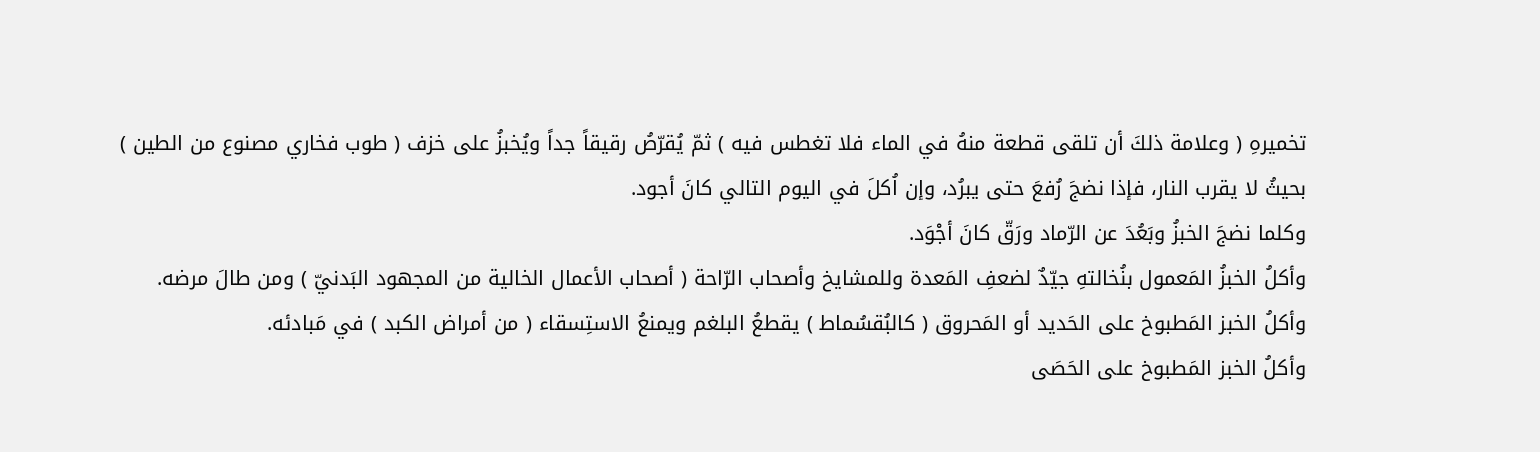تخميرهِ ( وعلامة ذلكَ أن تلقى قطعة منهُ في الماء فلا تغطس فيه ) ثمّ يُقرّصُ رقيقاً جداً ويُخبزُ على خزف ( طوب فخاري مصنوع من الطين ) بحيثُ لا يقرب النار، فإذا نضجَ رُفعَ حتى يبرُد، وإن اُكلَ في اليوم التالي كانَ أجود.
وكلما نضجَ الخبزُ وبَعُدَ عن الرّماد ورَقّ كانَ أجْوَد.
وأكلُ الخبزُ المَعمول بنُخالتهِ جيّدٌ لضعفِ المَعدة وللمشايخ وأصحاب الرّاحة ( أصحاب الأعمال الخالية من المجهود البَدنيّ ) ومن طالَ مرضه.
وأكلُ الخبز المَطبوخ على الحَديد أو المَحروق ( كالبُقسُماط ) يقطعُ البلغم ويمنعُ الاستِسقاء ( من أمراض الكبد ) في مَبادئه.
وأكلُ الخبز المَطبوخ على الحَصَى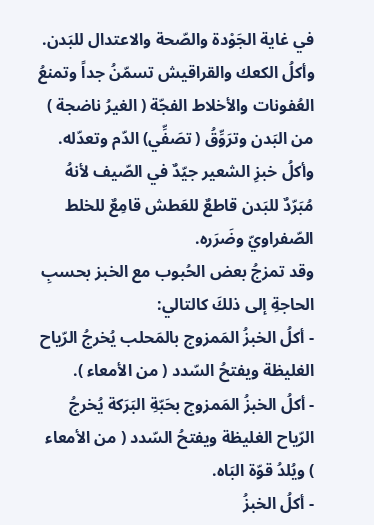في غاية الجَوْدة والصّحة والاعتدال للبَدن.
وأكلُ الكعك والقراقيش تسمّنُ جداً وتمنعُ العُفونات والأخلاط الفجّة ( الغيرُ ناضجة ) من البَدن وترَوِّقُ ( تصَفِّي) الدّم وتعدّله.
وأكلُ خبزِ الشعير جيّدٌ في الصّيف لأنهُ مُبَرّدٌ للبَدن قاطعٌ للعَطش قامِعٌ للخلط الصّفراويّ وضَرَره.
وقد تمزجُ بعض الحُبوب مع الخبز بحسبِ الحاجةِ إلى ذلكَ كالتالي:
- أكلُ الخبزُ المَمزوج بالمَحلب يُخرجُ الرّياح الغليظة ويفتحُ السّدد ( من الأمعاء ).
- أكلُ الخبزُ المَمزوج بحَبّةِ البَرَكة يُخرجُ الرّياح الغليظة ويفتحُ السّدد ( من الأمعاء ) ويُلدُ قوّة البَاه.
- أكلُ الخبزُ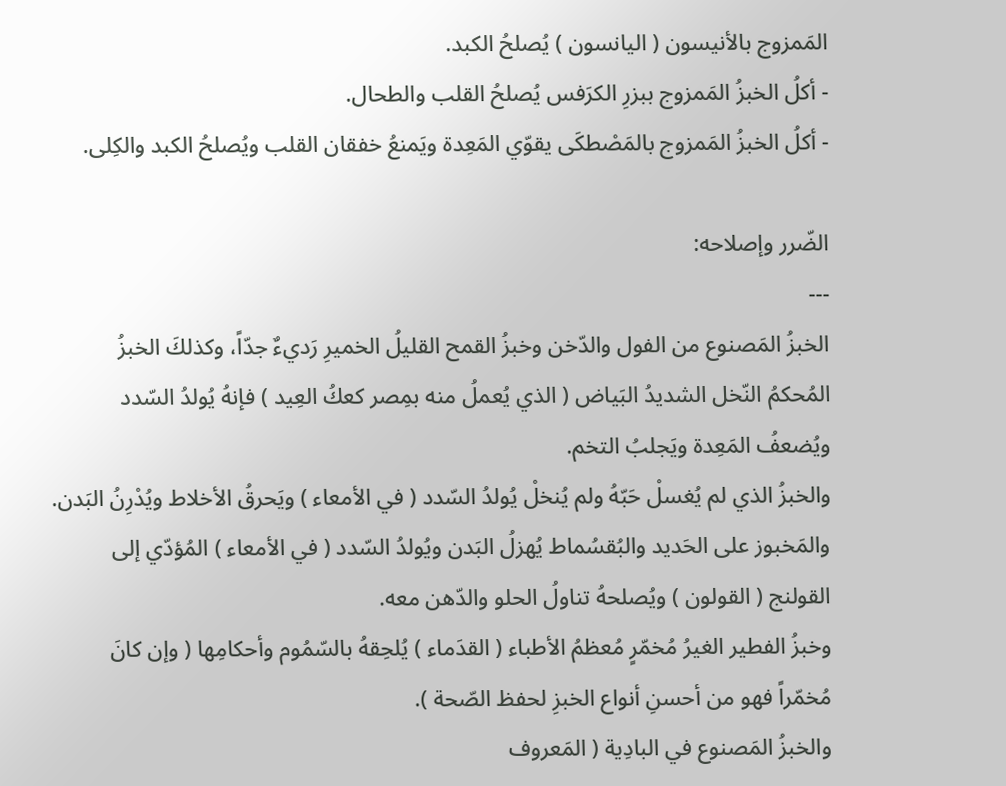المَمزوج بالأنيسون ( اليانسون ) يُصلحُ الكبد.
- أكلُ الخبزُ المَمزوج ببزرِ الكرَفس يُصلحُ القلب والطحال.
- أكلُ الخبزُ المَمزوج بالمَصْطكَى يقوّي المَعِدة ويَمنعُ خفقان القلب ويُصلحُ الكبد والكِلى.

الضّرر وإصلاحه:
---
الخبزُ المَصنوع من الفول والدّخن وخبزُ القمح القليلُ الخميرِ رَديءٌ جدّاً، وكذلكَ الخبزُ المُحكمُ النّخل الشديدُ البَياض ( الذي يُعملُ منه بمِصر كعكُ العِيد ) فإنهُ يُولدُ السّدد ويُضعفُ المَعِدة ويَجلبُ التخم.
والخبزُ الذي لم يُغسلْ حَبّهُ ولم يُنخلْ يُولدُ السّدد ( في الأمعاء ) ويَحرقُ الأخلاط ويُدْرِنُ البَدن.
والمَخبوز على الحَديد والبُقسُماط يُهزلُ البَدن ويُولدُ السّدد ( في الأمعاء ) المُؤدّي إلى القولنج ( القولون ) ويُصلحهُ تناولُ الحلو والدّهن معه.
وخبزُ الفطير الغيرُ مُخمّرٍ مُعظمُ الأطباء ( القدَماء ) يُلحِقهُ بالسّمُوم وأحكامِها ( وإن كانَ مُخمّراً فهو من أحسنِ أنواع الخبزِ لحفظ الصّحة ).
والخبزُ المَصنوع في البادِية ( المَعروف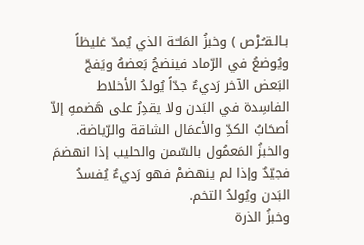بـالـقـُـرْص ) وخبزُ المَلـّـة الذي يُمدّ غليظاً ويُوضعُ في الرّماد فينضجُ بَعضهُ ويَفجّ البَعض الآخر رَديءٌ جدّاً يُولدُ الأخلاط الفاسِدة في البَدن ولا يقدِرُ على هَضمهِ إلاّ أصحَابُ الكدِّ والأعمَال الشاقة والرّياضة.
والخبزُ المَعمُول بالسّمن والحليب إذا انهضمَ فجيّدٌ وإذا لم ينهضمْ فهو رَديءٌ يُفسدُ البَدن ويُولدُ التخم.
وخبزُ الذرة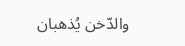والدّخن يُذهبان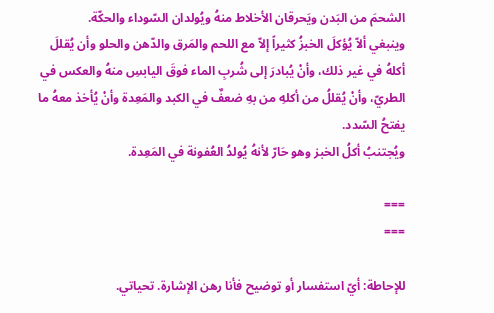الشحمَ من البَدن ويَحرقان الأخلاط منهُ ويُولدان السّوداء والحكّة.
وينبغي ألاّ يُؤكلَ الخبزُ كثيراً إلاّ مع اللحم والمَرق والدّهن والحلو وأن يُقللَ أكلهُ في غير ذلك، وأنْ يُبادرَ إلى شُربِ الماء فوقَ اليابسِ منهُ والعكس في الطريّ، وأنْ يُقللُ من أكلهِ من بهِ ضعفٌ في الكبد والمَعِدة وأنْ يُأخذ معهُ ما يفتحُ السّدد.
ويُجتنبُ أكلُ الخبز وهو حَارّ لأنهُ يُولدُ العُفونة في المَعِدة.

===
===

للإحاطة: أيّ استفسار أو توضيح فأنا رهن الإشارة. تحياتي.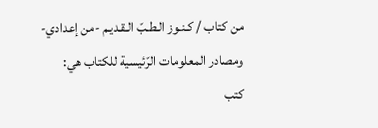من كتاب / كـنـوز الـطـبّ الـقـديـم -من إعدادي-
ومصادر المعلومات الرّئيسية للكتاب هي:
كتب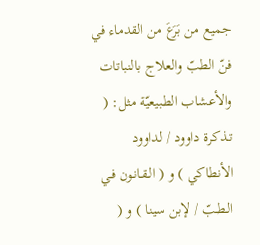جميع من بَرَعَ من القدماء في فنّ الطبّ والعلاج بالنباتات والأعشاب الطبيعيّة مثل: ( تـذكرة داوود / لداوود الأنطاكي ) و ( الـقـانـون فـي الـطـبّ / لإبن سينا ) و (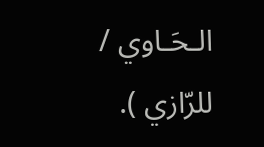الـحَـاوي / للرّازي ).